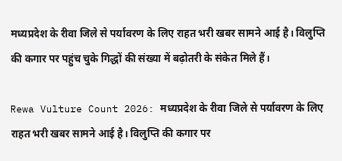मध्यप्रदेश के रीवा जिले से पर्यावरण के लिए राहत भरी खबर सामने आई है। विलुप्ति की कगार पर पहुंच चुके गिद्धों की संख्या में बढ़ोतरी के संकेत मिले हैं।

Rewa Vulture Count 2026: मध्यप्रदेश के रीवा जिले से पर्यावरण के लिए राहत भरी खबर सामने आई है। विलुप्ति की कगार पर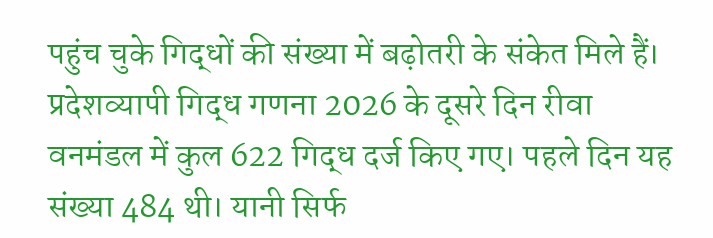पहुंच चुके गिद्धों की संख्या में बढ़ोतरी के संकेत मिले हैं। प्रदेशव्यापी गिद्ध गणना 2026 के दूसरे दिन रीवा वनमंडल में कुल 622 गिद्ध दर्ज किए गए। पहले दिन यह संख्या 484 थी। यानी सिर्फ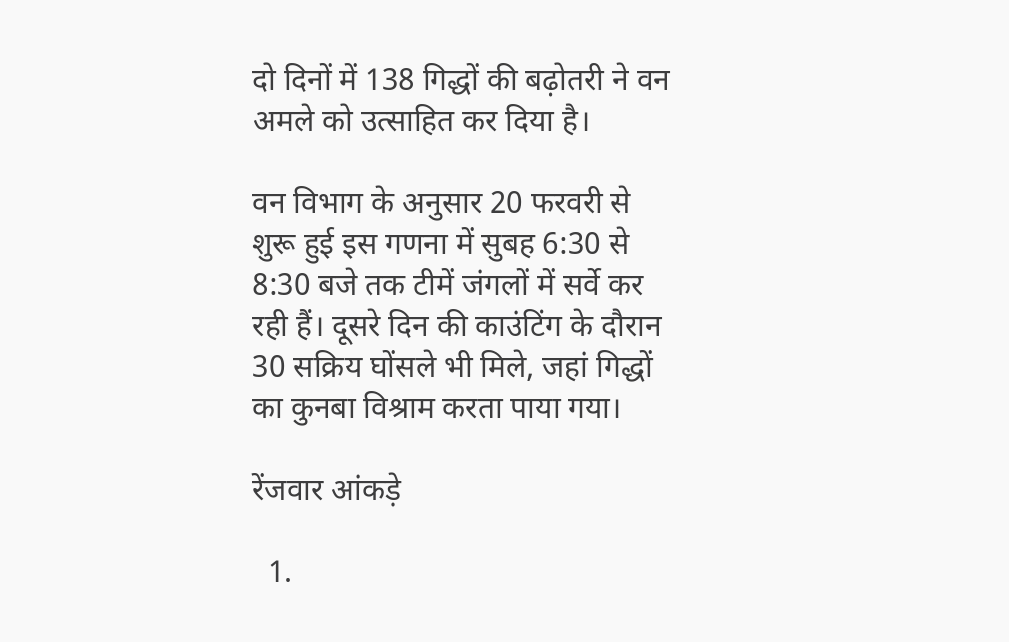दो दिनों में 138 गिद्धों की बढ़ोतरी ने वन अमले को उत्साहित कर दिया है।

वन विभाग के अनुसार 20 फरवरी से शुरू हुई इस गणना में सुबह 6:30 से 8:30 बजे तक टीमें जंगलों में सर्वे कर रही हैं। दूसरे दिन की काउंटिंग के दौरान 30 सक्रिय घोंसले भी मिले, जहां गिद्धों का कुनबा विश्राम करता पाया गया।

रेंजवार आंकड़े

  1.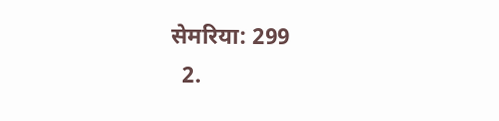सेमरिया: 299
  2.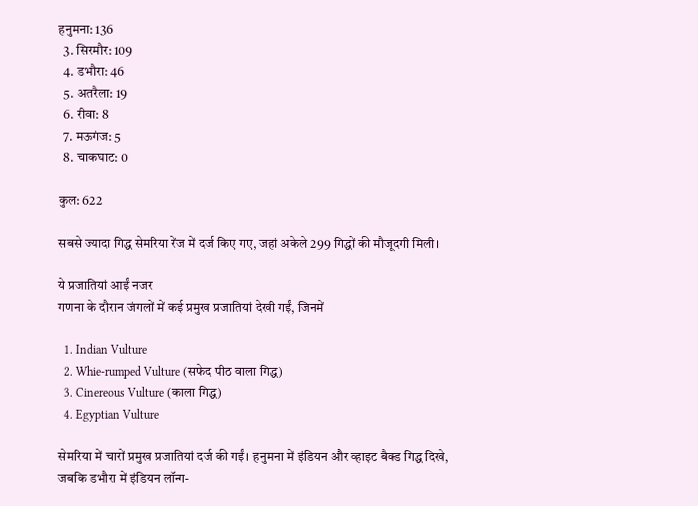हनुमना: 136
  3. सिरमौर: 109
  4. डभौरा: 46
  5. अतरैला: 19
  6. रीवा: 8
  7. मऊगंज: 5
  8. चाकघाट: 0

कुल: 622

सबसे ज्यादा गिद्ध सेमरिया रेंज में दर्ज किए गए, जहां अकेले 299 गिद्धों की मौजूदगी मिली।

ये प्रजातियां आईं नजर
गणना के दौरान जंगलों में कई प्रमुख प्रजातियां देखी गईं, जिनमें

  1. Indian Vulture
  2. Whie-rumped Vulture (सफेद पीठ वाला गिद्ध)
  3. Cinereous Vulture (काला गिद्ध)
  4. Egyptian Vulture

सेमरिया में चारों प्रमुख प्रजातियां दर्ज की गईं। हनुमना में इंडियन और व्हाइट बैक्ड गिद्ध दिखे, जबकि डभौरा में इंडियन लॉन्ग-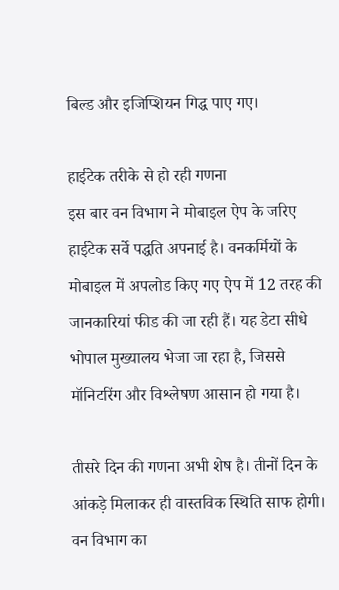बिल्ड और इजिप्शियन गिद्ध पाए गए।

हाईटेक तरीके से हो रही गणना
इस बार वन विभाग ने मोबाइल ऐप के जरिए हाईटेक सर्वे पद्धति अपनाई है। वनकर्मियों के मोबाइल में अपलोड किए गए ऐप में 12 तरह की जानकारियां फीड की जा रही हैं। यह डेटा सीधे भोपाल मुख्यालय भेजा जा रहा है, जिससे मॉनिटरिंग और विश्लेषण आसान हो गया है।

तीसरे दिन की गणना अभी शेष है। तीनों दिन के आंकड़े मिलाकर ही वास्तविक स्थिति साफ होगी। वन विभाग का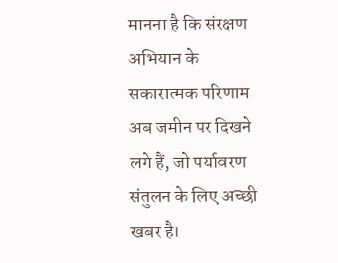मानना है कि संरक्षण अभियान के सकारात्मक परिणाम अब जमीन पर दिखने लगे हैं, जो पर्यावरण संतुलन के लिए अच्छी खबर है।